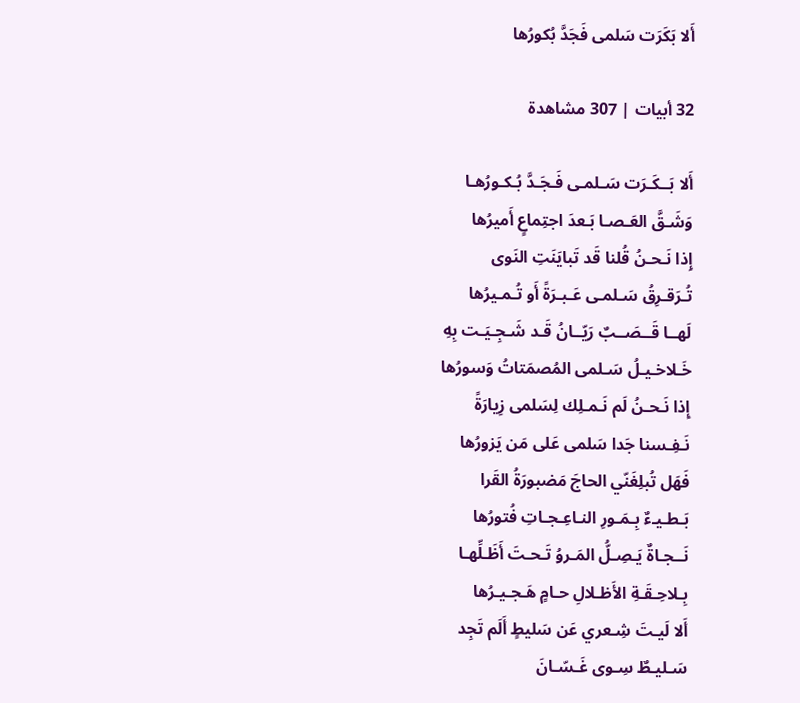أَلا بَكَرَت سَلمى فَجَدَّ بُكورُها

32 أبيات | 307 مشاهدة

أَلا بَــكَـرَت سَـلمـى فَـجَـدَّ بُـكـورُهـا
وَشَـقَّ العَـصـا بَـعدَ اجتِماعٍ أَميرُها
إِذا نَـحـنُ قُلنا قَد تَبايَنَتِ النَوى
تُـرَقـرِقُ سَـلمـى عَـبـرَةً أَو تُـمـيرُها
لَهــا قَــصَــبٌ رَيّــانُ قَـد شَـجِـيَـت بِهِ
خَـلاخـيـلُ سَـلمى المُصمَتاتُ وَسورُها
إِذا نَـحـنُ لَم نَـمـلِك لِسَلمى زِيارَةً
نَـفِـسنا جَدا سَلمى عَلى مَن يَزورُها
فَهَل تُبلِغَنّي الحاجَ مَضبورَةُ القَرا
بَـطـيـءٌ بِـمَـورِ النـاعِـجـاتِ فُتورُها
نَــجـاةٌ يَـصِـلُّ المَـروُ تَـحـتَ أَظَـلِّهـا
بِـلاحِـقَـةِ الأَظـلالِ حـامٍ هَـجـيـرُها
أَلا لَيـتَ شِـعري عَن سَليطٍ أَلَم تَجِد
سَـليـطٌ سِـوى غَـسّـانَ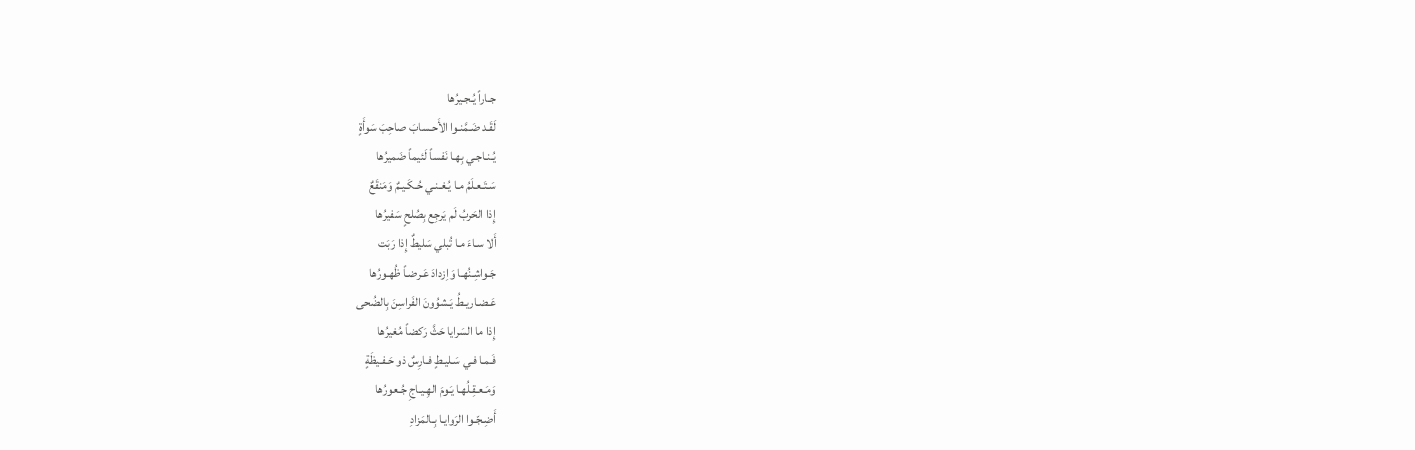جـاراً يُـجـيرُها
لَقَـد ضَـمَّنـوا الأَحـسابَ صاحِبَ سَوأَةٍ
يُـنـاجـي بِهـا نَفساً لَئيماً ضَميرُها
سَـتَـعـلَمُ مـا يُـغـنـي حُـكَـيـمٌ وَمَنقَعٌ
إِذا الحَربُ لَم يَرجِع بِصُلحٍ سَفيرُها
أَلا سـاءَ مـا تُبلي سَليطٌ إِذا رَبَت
جَـواشِـنُهـا وَاِزدادَ عَـرضـاً ظُهـورُها
عَـضـاريـطُ يَـشوُونَ الفَراسِنَ بِالضُحى
إِذا ما السَرايا حَثَّ رَكضاً مُغيرُها
فَـمـا فـي سَـليـطٍ فـارِسٌ ذو حَـفـيظَةٍ
وَمَـعـقِـلُهـا يَـومَ الهِـيـاجِ جُـعورُها
أَضِـجّـوا الرَوايـا بِـالمَزادِ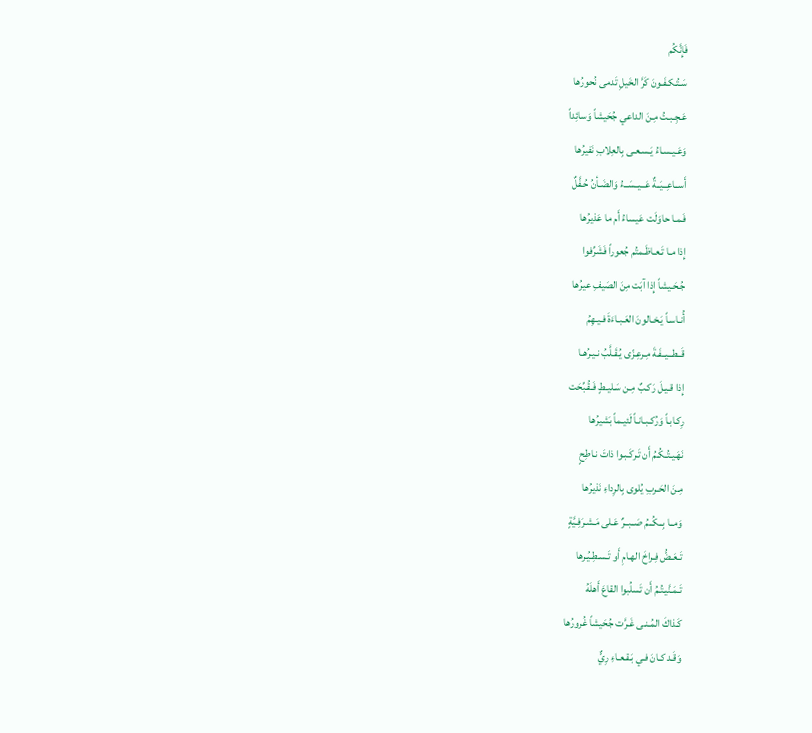فَإِنَّكُم
سَـتُـكـفَـونَ كَرَّ الخَيلِ تَدمى نُحورُها
عَـجِـبـتُ مِـنَ الداعي جُحَيشاً وَسائِداً
وَعَـيـسـاءُ يَـسـعـى بِالعِلابِ نَفيرُها
أَســاعِــيَــةٌ عَــيــسَــءُ وَالضَـأنُ حُـفَّلٌ
فَـمـا حاوَلَت عَيساءُ أَم ما عَذيرُها
إِذا مـا تَـعـاظَـمتُم جُعوراً فَشَرِّفوا
جُـحَـيشاً إِذا آبَت مِنَ الصَيفِ عيرُها
أُنـاسـاً يَـخـالونَ العَـبـاءَةَ فـيـهِمُ
قَــطــيــفَـةَ مِـرعِـزّى يُـقَـلَّبُ نـيـرُهـا
إِذا قـيـلَ رَكـبٌ مِـن سَـليـطٍ فَـقُـبِّحَت
رِكـابـاً وَرُكـبـانـاً لَئيـماً بَشيرُها
نَهَـيـتُـكُـمُ أَن تَـركَـبـوا ذاتَ نـاطِحٍ
مِـنَ الحَـربِ يُلوى بِالرِداءِ نَذيرُها
وَمــا بِــكُــمُ صَــبــرٌ عَـلى مَـشـرَفِـيَّةٍ
تَـعَـضُّ فِـراخَ الهـامِ أَو تَـسـطِـيُـرها
تَـمَـنَّيـتُـمُ أَن تَسلُبوا القاعَ أَهلَهُ
كَـذاكَ المُـنـى غَـرَّت جُحَيشاً غُرورُها
وَقَـد كـانَ فـي بَـقـعـاءِ رِيٌّ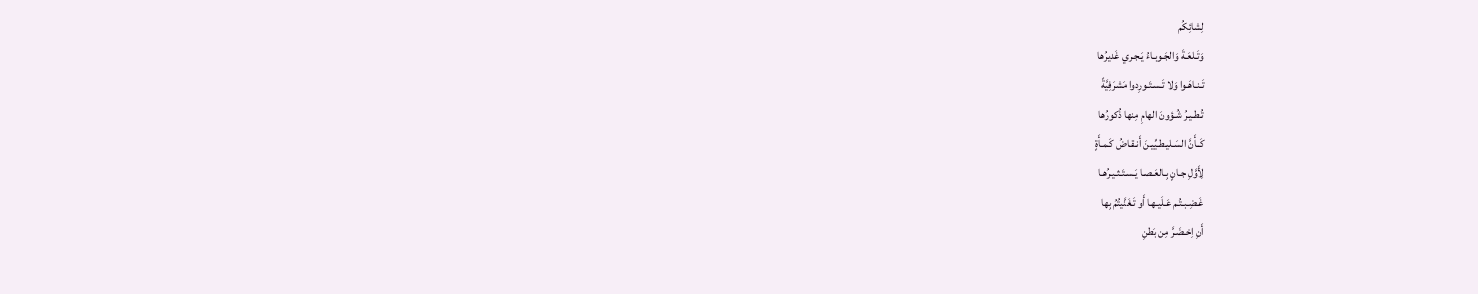لِشائِكُم
وَتَـلعَـةَ وَالجَـوبـاءُ يَـجـري غَديرُها
تَـنـاهَـوا وَلا تَـسـتَـورِدوا مَشرَفِيَّةً
تُـطـيـرُ شُـؤونَ الهامِ مِنها ذُكورُها
كَــأَنَّ السَـليـطـيِّيـنَ أَنـقـاضُ كَـمـأَةٍ
لِأَوَّلِ جـانٍ بِـالعَـصـا يَـسـتَـثـيـرُهـا
غَـضِـبـتُـم عَـلَيـهـا أَو تَـغَنَّيتُمُ بِها
أَنِ اِخـضَـرَّ مِن بَطنِ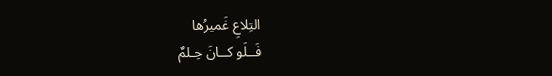التِلاعِ غَميرُها
فَــلَو كــانَ حِـلمٌ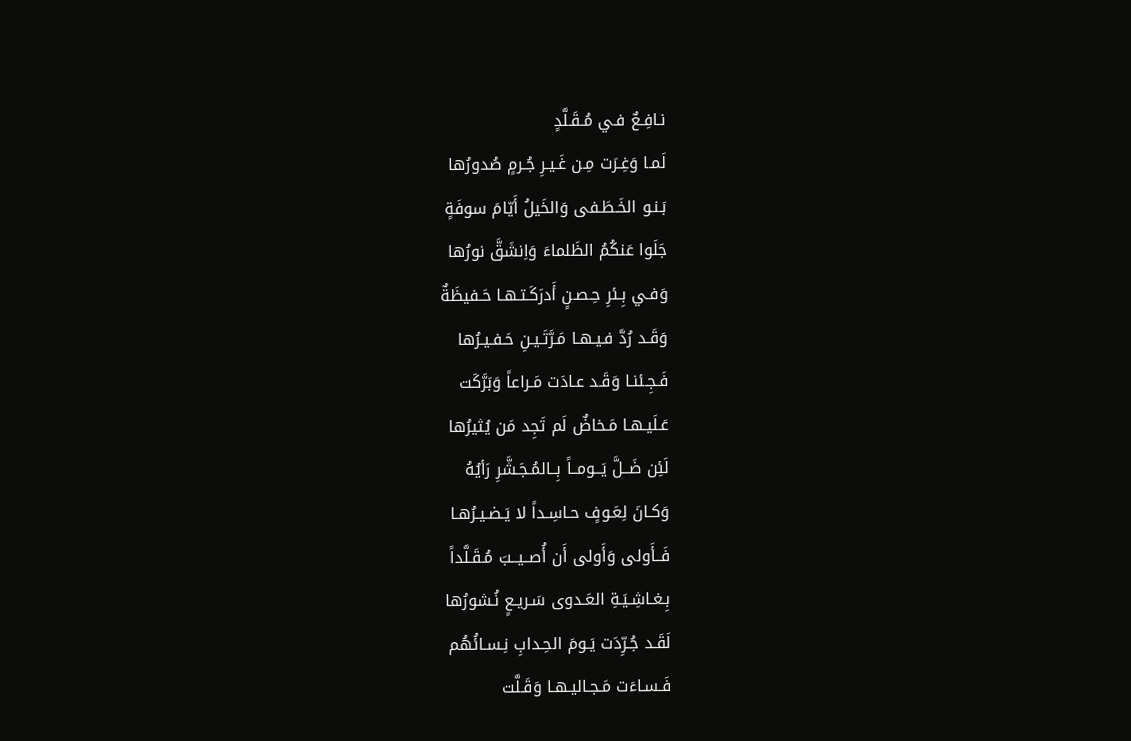نـافِـعٌ فـي مُـقَـلَّدٍ
لَمـا وَغِـرَت مِـن غَـيـرِ جُـرمٍ صُدورُها
بَـنـو الخَـطَـفى وَالخَيلُ أَيّامَ سوفَةٍ
جَلَوا عَنكُمُ الظَلماءَ وَاِنشَقَّ نورُها
وَفـي بِـئرِ حِـصـنٍ أَدرَكَـتـهـا حَـفيظَةٌ
وَقَـد رُدَّ فـيـهـا مَـرَّتَـيـنِ حَـفـيـرُها
فَـجِـئنـا وَقَـد عـادَت مَـراعاً وَبَرَّكَت
عَـلَيـهـا مَـخاضٌ لَم تَجِد مَن يُثيرُها
لَئِن ضَــلَّ يَــومــاً بِــالمُـجَـشَّرِ رَأيُهُ
وَكـانَ لِعَـوفٍ حـاسِـداً لا يَـضـيـرُهـا
فَــأَولى وَأَولى أَن أُصــيــبَ مُـقَـلَّداً
بِـغـاشِـيَـةِ العَـدوى سَـريـعٍ نُـشورُها
لَقَـد جُـرِّدَت يَـومَ الحِـدابِ نِـسـائُهُم
فَـسـاءَت مَـجـاليـهـا وَقَـلَّت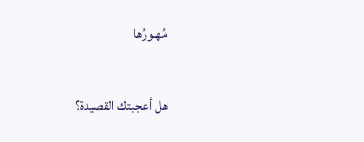مُهـورُها

هل أعجبتك القصيدة؟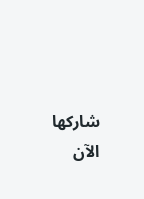شاركها الآن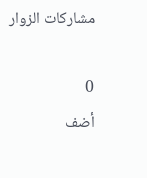مشاركات الزوار

0
أضف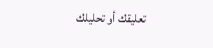تعليقك أو تحليلك